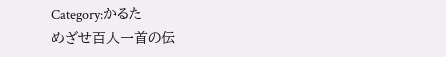Category:かるた
めざせ百人一首の伝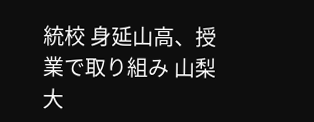統校 身延山高、授業で取り組み 山梨大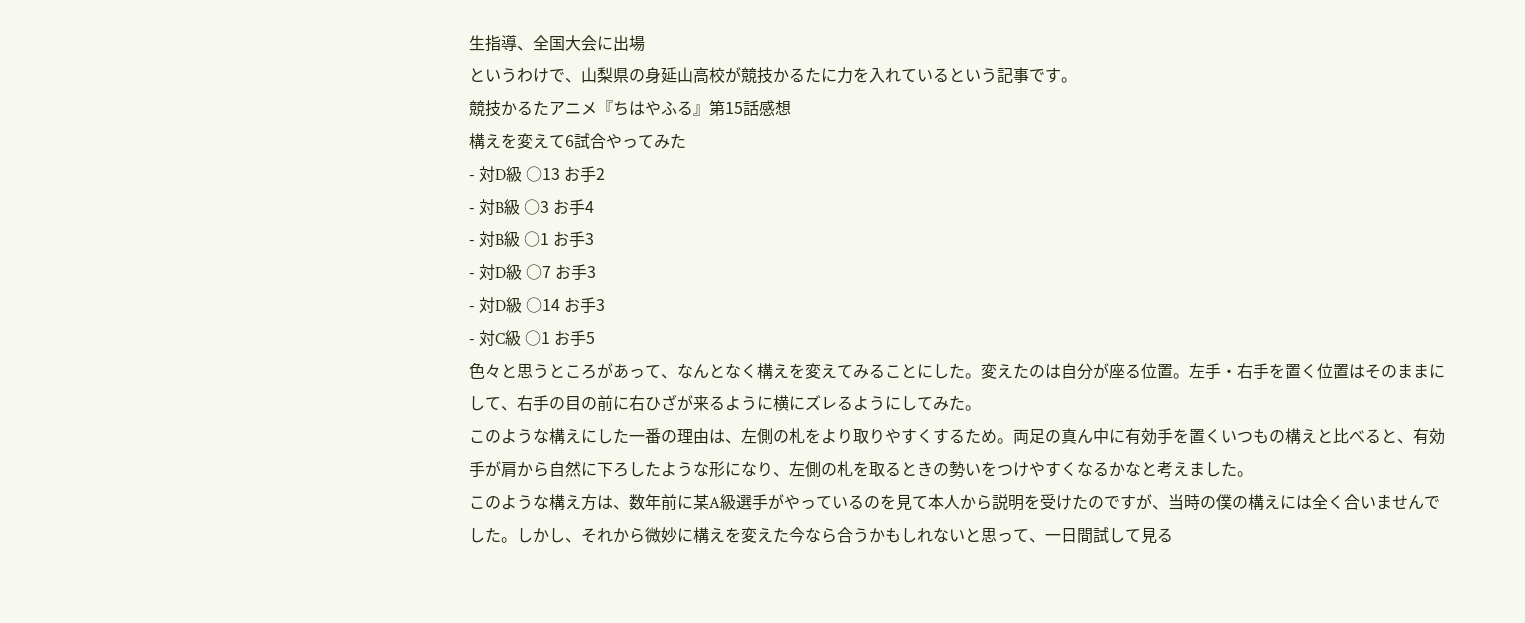生指導、全国大会に出場
というわけで、山梨県の身延山高校が競技かるたに力を入れているという記事です。
競技かるたアニメ『ちはやふる』第15話感想
構えを変えて6試合やってみた
- 対D級 ○13 お手2
- 対B級 ○3 お手4
- 対B級 ○1 お手3
- 対D級 ○7 お手3
- 対D級 ○14 お手3
- 対C級 ○1 お手5
色々と思うところがあって、なんとなく構えを変えてみることにした。変えたのは自分が座る位置。左手・右手を置く位置はそのままにして、右手の目の前に右ひざが来るように横にズレるようにしてみた。
このような構えにした一番の理由は、左側の札をより取りやすくするため。両足の真ん中に有効手を置くいつもの構えと比べると、有効手が肩から自然に下ろしたような形になり、左側の札を取るときの勢いをつけやすくなるかなと考えました。
このような構え方は、数年前に某A級選手がやっているのを見て本人から説明を受けたのですが、当時の僕の構えには全く合いませんでした。しかし、それから微妙に構えを変えた今なら合うかもしれないと思って、一日間試して見る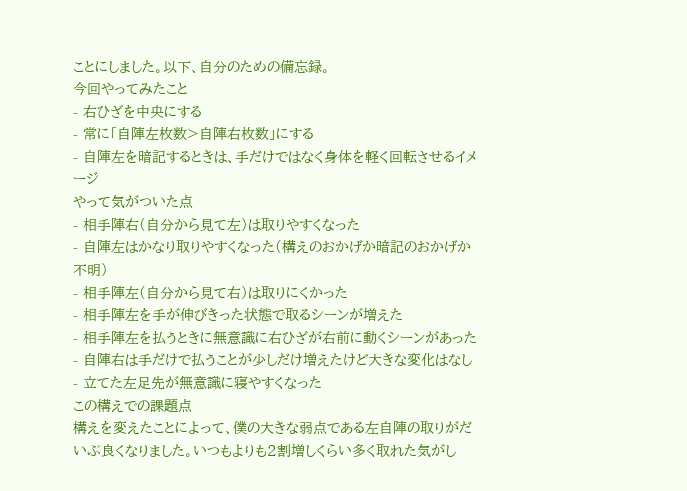ことにしました。以下、自分のための備忘録。
今回やってみたこと
- 右ひざを中央にする
- 常に「自陣左枚数>自陣右枚数」にする
- 自陣左を暗記するときは、手だけではなく身体を軽く回転させるイメージ
やって気がついた点
- 相手陣右(自分から見て左)は取りやすくなった
- 自陣左はかなり取りやすくなった(構えのおかげか暗記のおかげか不明)
- 相手陣左(自分から見て右)は取りにくかった
- 相手陣左を手が伸びきった状態で取るシーンが増えた
- 相手陣左を払うときに無意識に右ひざが右前に動くシーンがあった
- 自陣右は手だけで払うことが少しだけ増えたけど大きな変化はなし
- 立てた左足先が無意識に寝やすくなった
この構えでの課題点
構えを変えたことによって、僕の大きな弱点である左自陣の取りがだいぶ良くなりました。いつもよりも2割増しくらい多く取れた気がし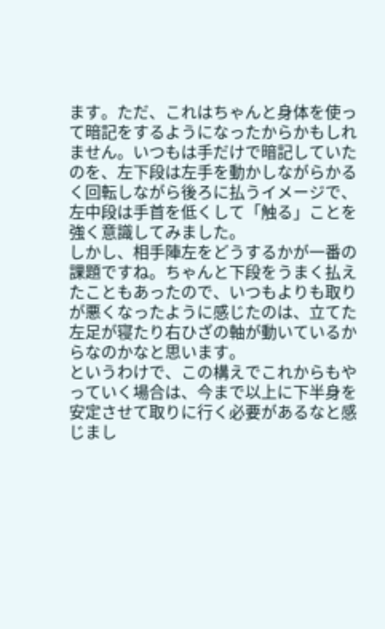ます。ただ、これはちゃんと身体を使って暗記をするようになったからかもしれません。いつもは手だけで暗記していたのを、左下段は左手を動かしながらかるく回転しながら後ろに払うイメージで、左中段は手首を低くして「触る」ことを強く意識してみました。
しかし、相手陣左をどうするかが一番の課題ですね。ちゃんと下段をうまく払えたこともあったので、いつもよりも取りが悪くなったように感じたのは、立てた左足が寝たり右ひざの軸が動いているからなのかなと思います。
というわけで、この構えでこれからもやっていく場合は、今まで以上に下半身を安定させて取りに行く必要があるなと感じまし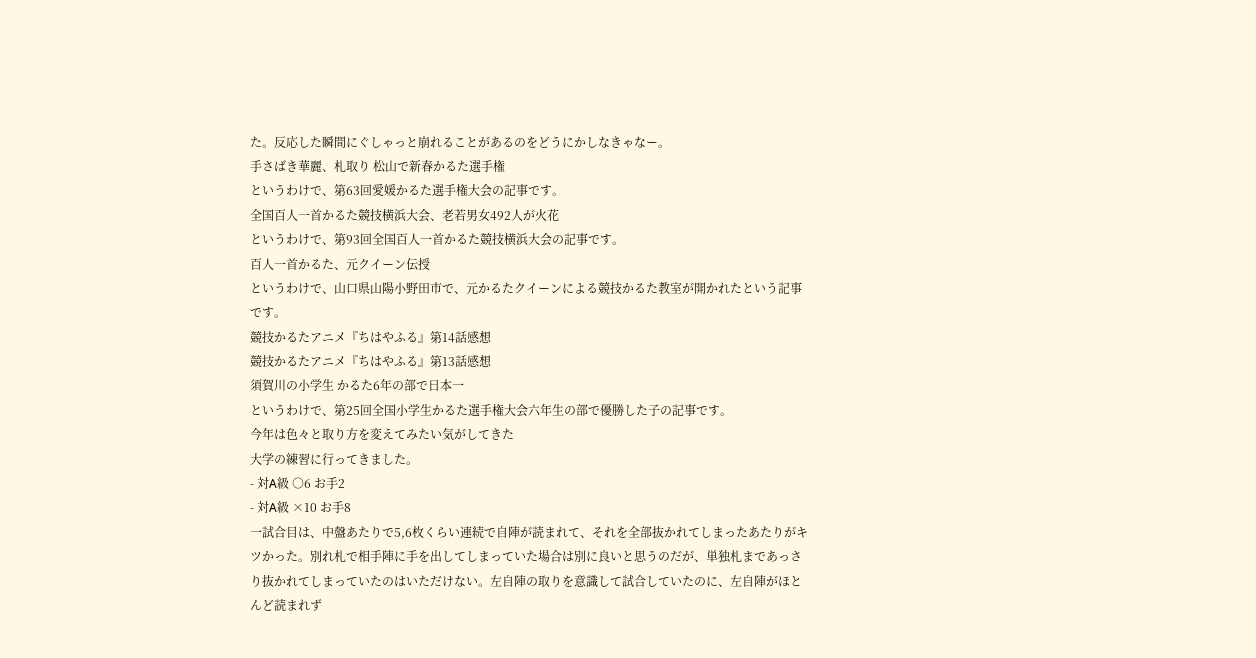た。反応した瞬間にぐしゃっと崩れることがあるのをどうにかしなきゃなー。
手さばき華麗、札取り 松山で新春かるた選手権
というわけで、第63回愛媛かるた選手権大会の記事です。
全国百人一首かるた競技横浜大会、老若男女492人が火花
というわけで、第93回全国百人一首かるた競技横浜大会の記事です。
百人一首かるた、元クイーン伝授
というわけで、山口県山陽小野田市で、元かるたクイーンによる競技かるた教室が開かれたという記事です。
競技かるたアニメ『ちはやふる』第14話感想
競技かるたアニメ『ちはやふる』第13話感想
須賀川の小学生 かるた6年の部で日本一
というわけで、第25回全国小学生かるた選手権大会六年生の部で優勝した子の記事です。
今年は色々と取り方を変えてみたい気がしてきた
大学の練習に行ってきました。
- 対A級 ○6 お手2
- 対A級 ×10 お手8
一試合目は、中盤あたりで5,6枚くらい連続で自陣が読まれて、それを全部抜かれてしまったあたりがキツかった。別れ札で相手陣に手を出してしまっていた場合は別に良いと思うのだが、単独札まであっさり抜かれてしまっていたのはいただけない。左自陣の取りを意識して試合していたのに、左自陣がほとんど読まれず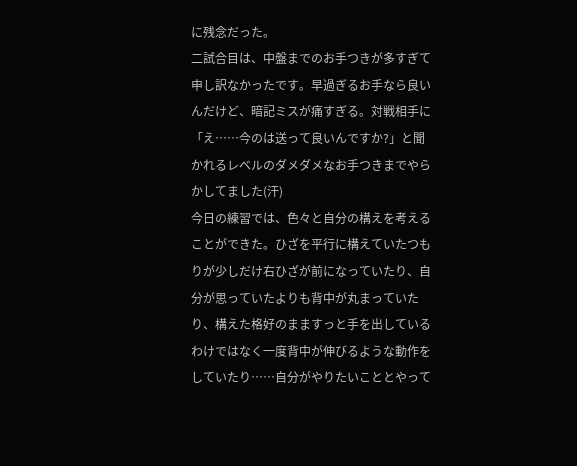に残念だった。
二試合目は、中盤までのお手つきが多すぎて申し訳なかったです。早過ぎるお手なら良いんだけど、暗記ミスが痛すぎる。対戦相手に「え……今のは送って良いんですか?」と聞かれるレベルのダメダメなお手つきまでやらかしてました(汗)
今日の練習では、色々と自分の構えを考えることができた。ひざを平行に構えていたつもりが少しだけ右ひざが前になっていたり、自分が思っていたよりも背中が丸まっていたり、構えた格好のまますっと手を出しているわけではなく一度背中が伸びるような動作をしていたり……自分がやりたいこととやって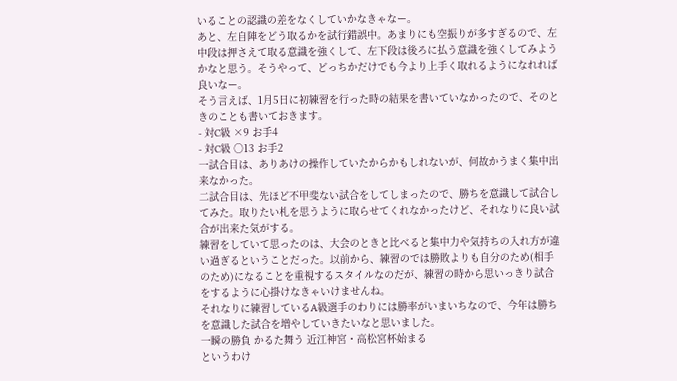いることの認識の差をなくしていかなきゃなー。
あと、左自陣をどう取るかを試行錯誤中。あまりにも空振りが多すぎるので、左中段は押さえて取る意識を強くして、左下段は後ろに払う意識を強くしてみようかなと思う。そうやって、どっちかだけでも今より上手く取れるようになれれば良いなー。
そう言えば、1月5日に初練習を行った時の結果を書いていなかったので、そのときのことも書いておきます。
- 対C級 ×9 お手4
- 対C級 ○13 お手2
一試合目は、ありあけの操作していたからかもしれないが、何故かうまく集中出来なかった。
二試合目は、先ほど不甲斐ない試合をしてしまったので、勝ちを意識して試合してみた。取りたい札を思うように取らせてくれなかったけど、それなりに良い試合が出来た気がする。
練習をしていて思ったのは、大会のときと比べると集中力や気持ちの入れ方が違い過ぎるということだった。以前から、練習のでは勝敗よりも自分のため(相手のため)になることを重視するスタイルなのだが、練習の時から思いっきり試合をするように心掛けなきゃいけませんね。
それなりに練習しているA級選手のわりには勝率がいまいちなので、今年は勝ちを意識した試合を増やしていきたいなと思いました。
一瞬の勝負 かるた舞う 近江神宮・高松宮杯始まる
というわけ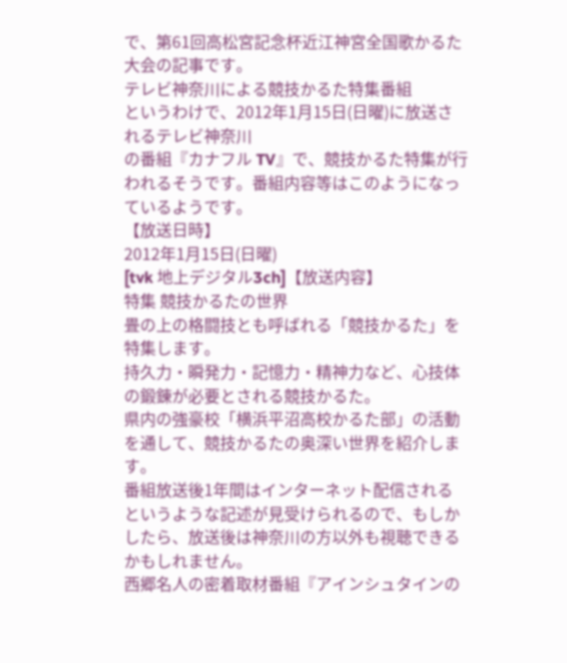で、第61回高松宮記念杯近江神宮全国歌かるた大会の記事です。
テレビ神奈川による競技かるた特集番組
というわけで、2012年1月15日(日曜)に放送されるテレビ神奈川
の番組『カナフル TV』で、競技かるた特集が行われるそうです。番組内容等はこのようになっているようです。
【放送日時】
2012年1月15日(日曜)
[tvk 地上デジタル3ch]【放送内容】
特集 競技かるたの世界
畳の上の格闘技とも呼ばれる「競技かるた」を特集します。
持久力・瞬発力・記憶力・精神力など、心技体の鍛錬が必要とされる競技かるた。
県内の強豪校「横浜平沼高校かるた部」の活動を通して、競技かるたの奥深い世界を紹介します。
番組放送後1年間はインターネット配信されるというような記述が見受けられるので、もしかしたら、放送後は神奈川の方以外も視聴できるかもしれません。
西郷名人の密着取材番組『アインシュタインの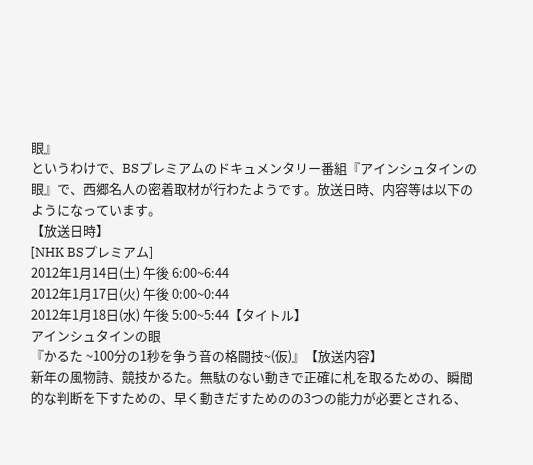眼』
というわけで、BSプレミアムのドキュメンタリー番組『アインシュタインの眼』で、西郷名人の密着取材が行わたようです。放送日時、内容等は以下のようになっています。
【放送日時】
[NHK BSプレミアム]
2012年1月14日(土) 午後 6:00~6:44
2012年1月17日(火) 午後 0:00~0:44
2012年1月18日(水) 午後 5:00~5:44【タイトル】
アインシュタインの眼
『かるた ~100分の1秒を争う音の格闘技~(仮)』【放送内容】
新年の風物詩、競技かるた。無駄のない動きで正確に札を取るための、瞬間的な判断を下すための、早く動きだすためのの3つの能力が必要とされる、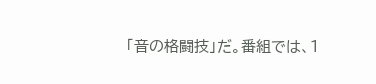「音の格闘技」だ。番組では、1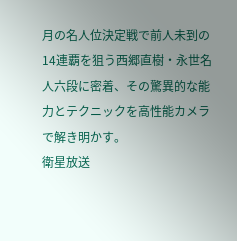月の名人位決定戦で前人未到の14連覇を狙う西郷直樹・永世名人六段に密着、その驚異的な能力とテクニックを高性能カメラで解き明かす。
衛星放送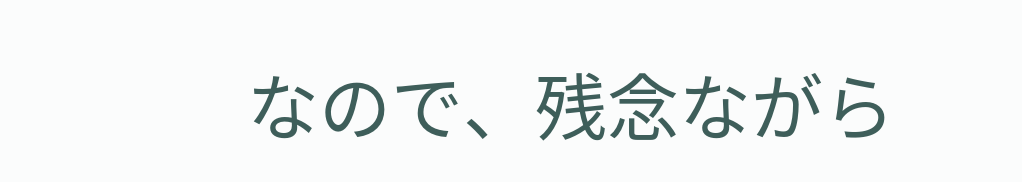なので、残念ながら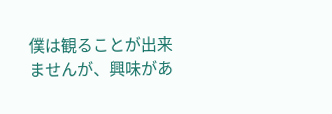僕は観ることが出来ませんが、興味があ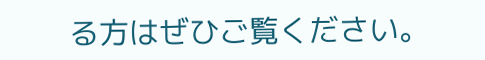る方はぜひご覧ください。